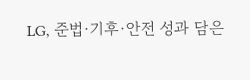LG, 준법·기후·안전 성과 담은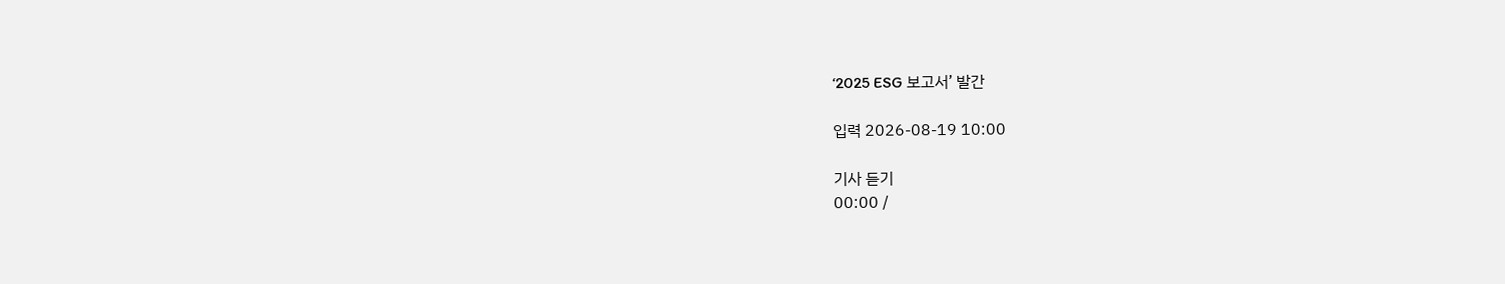‘2025 ESG 보고서’ 발간

입력 2026-08-19 10:00

기사 듣기
00:00 /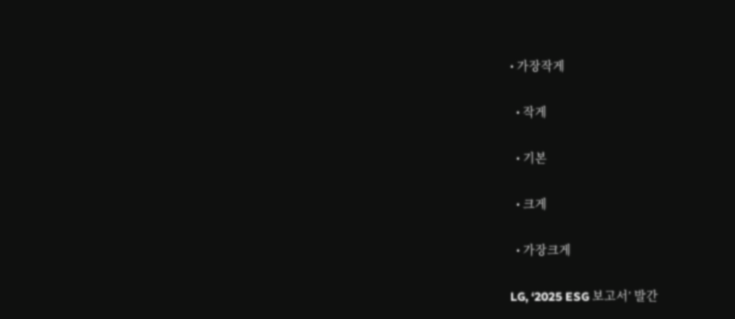• 가장작게

  • 작게

  • 기본

  • 크게

  • 가장크게

LG, ‘2025 ESG 보고서’ 발간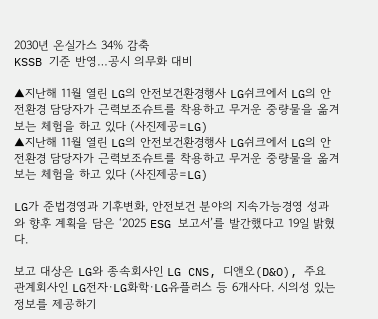2030년 온실가스 34% 감축
KSSB 기준 반영…공시 의무화 대비

▲지난해 11월 열린 LG의 안전보건환경행사 LG쉬크에서 LG의 안전환경 담당자가 근력보조슈트를 착용하고 무거운 중량물을 옮겨보는 체험을 하고 있다 (사진제공=LG)
▲지난해 11월 열린 LG의 안전보건환경행사 LG쉬크에서 LG의 안전환경 담당자가 근력보조슈트를 착용하고 무거운 중량물을 옮겨보는 체험을 하고 있다 (사진제공=LG)

LG가 준법경영과 기후변화, 안전보건 분야의 지속가능경영 성과와 향후 계획을 담은 ‘2025 ESG 보고서’를 발간했다고 19일 밝혔다.

보고 대상은 LG와 종속회사인 LG CNS, 디앤오(D&O), 주요 관계회사인 LG전자·LG화학·LG유플러스 등 6개사다. 시의성 있는 정보를 제공하기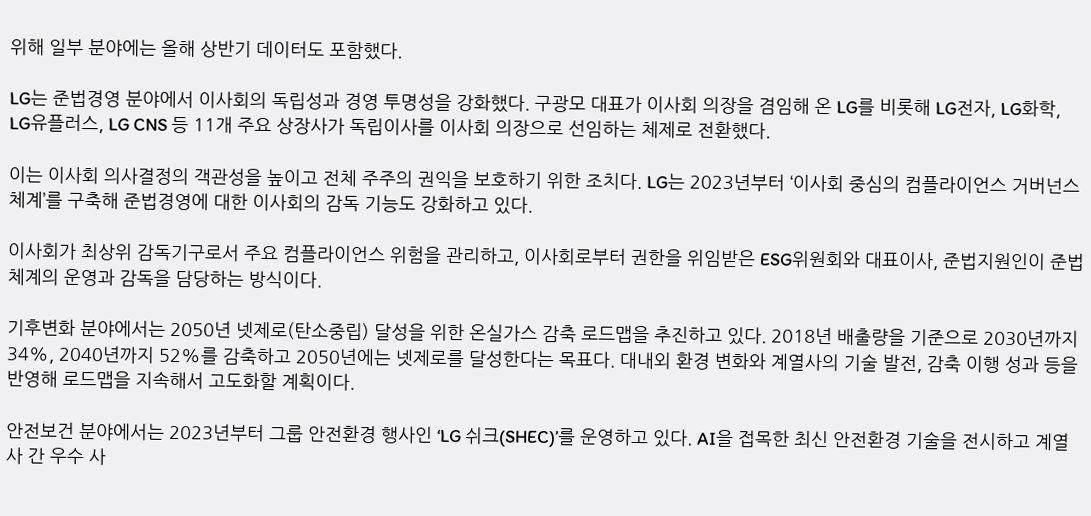위해 일부 분야에는 올해 상반기 데이터도 포함했다.

LG는 준법경영 분야에서 이사회의 독립성과 경영 투명성을 강화했다. 구광모 대표가 이사회 의장을 겸임해 온 LG를 비롯해 LG전자, LG화학, LG유플러스, LG CNS 등 11개 주요 상장사가 독립이사를 이사회 의장으로 선임하는 체제로 전환했다.

이는 이사회 의사결정의 객관성을 높이고 전체 주주의 권익을 보호하기 위한 조치다. LG는 2023년부터 ‘이사회 중심의 컴플라이언스 거버넌스 체계’를 구축해 준법경영에 대한 이사회의 감독 기능도 강화하고 있다.

이사회가 최상위 감독기구로서 주요 컴플라이언스 위험을 관리하고, 이사회로부터 권한을 위임받은 ESG위원회와 대표이사, 준법지원인이 준법 체계의 운영과 감독을 담당하는 방식이다.

기후변화 분야에서는 2050년 넷제로(탄소중립) 달성을 위한 온실가스 감축 로드맵을 추진하고 있다. 2018년 배출량을 기준으로 2030년까지 34%, 2040년까지 52%를 감축하고 2050년에는 넷제로를 달성한다는 목표다. 대내외 환경 변화와 계열사의 기술 발전, 감축 이행 성과 등을 반영해 로드맵을 지속해서 고도화할 계획이다.

안전보건 분야에서는 2023년부터 그룹 안전환경 행사인 ‘LG 쉬크(SHEC)’를 운영하고 있다. AI을 접목한 최신 안전환경 기술을 전시하고 계열사 간 우수 사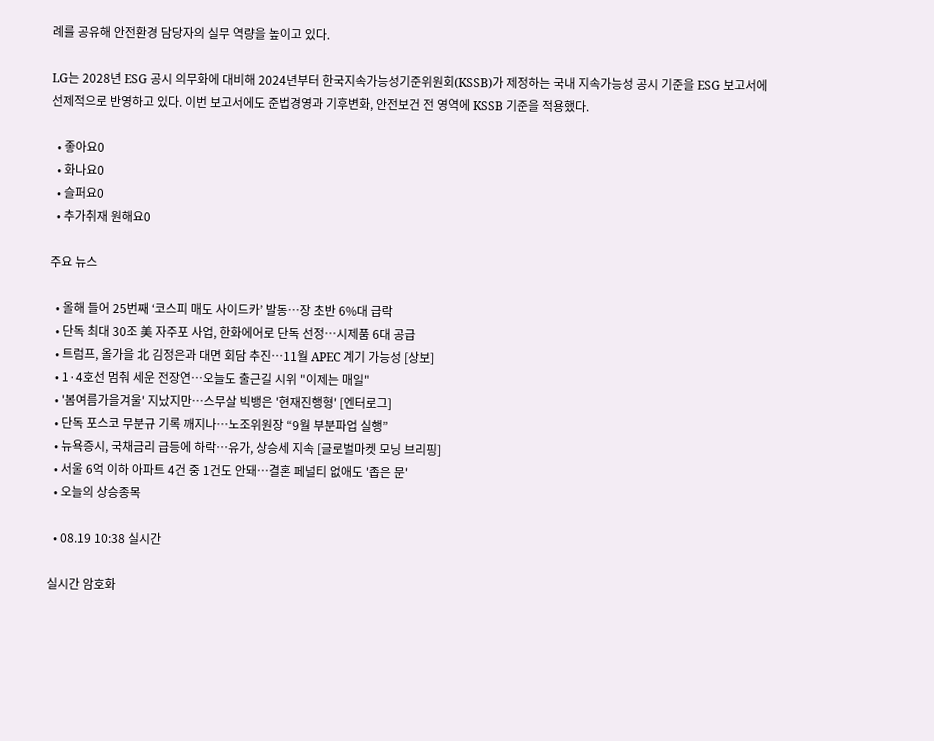례를 공유해 안전환경 담당자의 실무 역량을 높이고 있다.

LG는 2028년 ESG 공시 의무화에 대비해 2024년부터 한국지속가능성기준위원회(KSSB)가 제정하는 국내 지속가능성 공시 기준을 ESG 보고서에 선제적으로 반영하고 있다. 이번 보고서에도 준법경영과 기후변화, 안전보건 전 영역에 KSSB 기준을 적용했다.

  • 좋아요0
  • 화나요0
  • 슬퍼요0
  • 추가취재 원해요0

주요 뉴스

  • 올해 들어 25번째 ‘코스피 매도 사이드카’ 발동⋯장 초반 6%대 급락
  • 단독 최대 30조 美 자주포 사업, 한화에어로 단독 선정…시제품 6대 공급
  • 트럼프, 올가을 北 김정은과 대면 회담 추진…11월 APEC 계기 가능성 [상보]
  • 1·4호선 멈춰 세운 전장연…오늘도 출근길 시위 "이제는 매일"
  • '봄여름가을겨울' 지났지만⋯스무살 빅뱅은 '현재진행형' [엔터로그]
  • 단독 포스코 무분규 기록 깨지나…노조위원장 “9월 부분파업 실행”
  • 뉴욕증시, 국채금리 급등에 하락…유가, 상승세 지속 [글로벌마켓 모닝 브리핑]
  • 서울 6억 이하 아파트 4건 중 1건도 안돼⋯결혼 페널티 없애도 '좁은 문'
  • 오늘의 상승종목

  • 08.19 10:38 실시간

실시간 암호화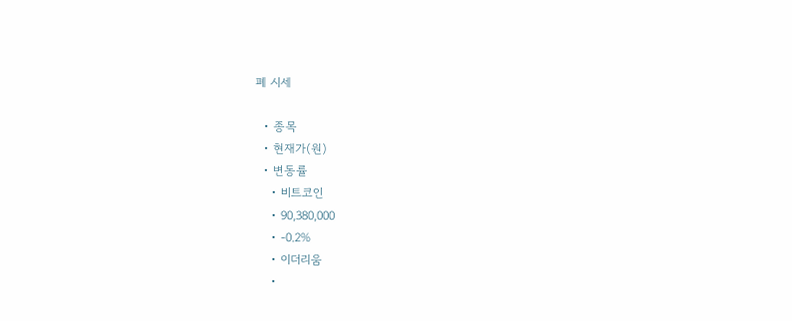폐 시세

  • 종목
  • 현재가(원)
  • 변동률
    • 비트코인
    • 90,380,000
    • -0.2%
    • 이더리움
    •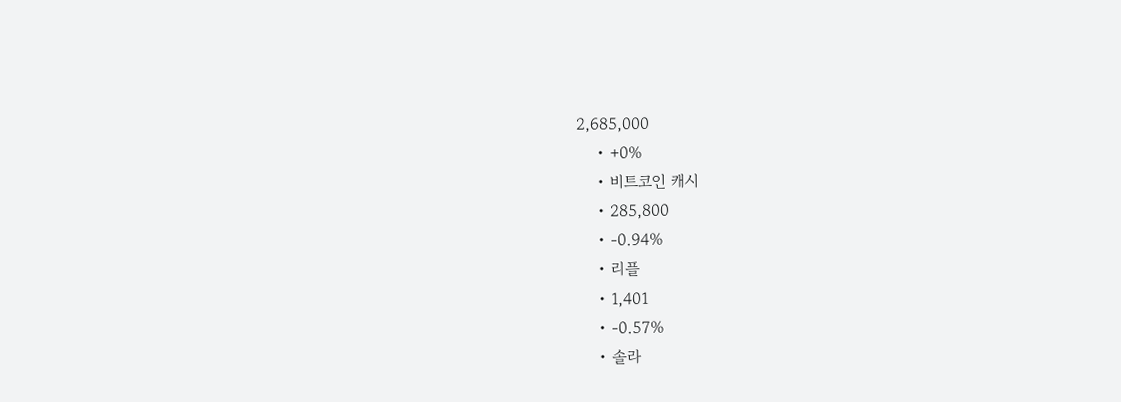2,685,000
    • +0%
    • 비트코인 캐시
    • 285,800
    • -0.94%
    • 리플
    • 1,401
    • -0.57%
    • 솔라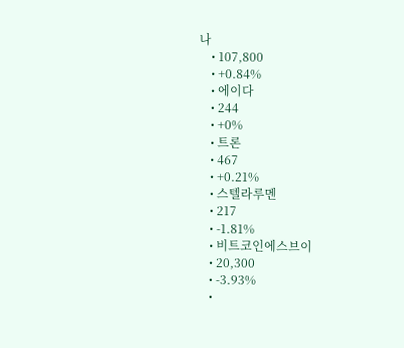나
    • 107,800
    • +0.84%
    • 에이다
    • 244
    • +0%
    • 트론
    • 467
    • +0.21%
    • 스텔라루멘
    • 217
    • -1.81%
    • 비트코인에스브이
    • 20,300
    • -3.93%
    •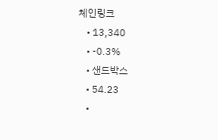체인링크
    • 13,340
    • -0.3%
    • 샌드박스
    • 54.23
    •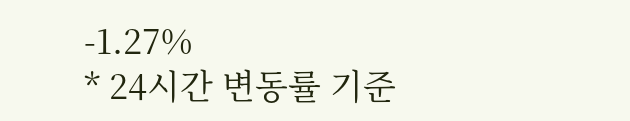-1.27%
* 24시간 변동률 기준